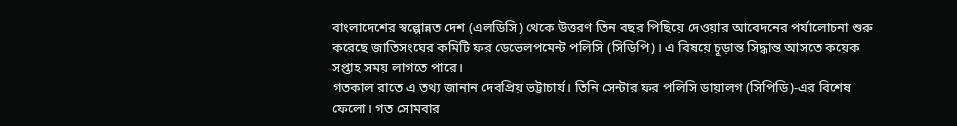বাংলাদেশের স্বল্পোন্নত দেশ (এলডিসি) থেকে উত্তরণ তিন বছর পিছিয়ে দেওয়ার আবেদনের পর্যালোচনা শুরু করেছে জাতিসংঘের কমিটি ফর ডেভেলপমেন্ট পলিসি (সিডিপি)। এ বিষয়ে চূড়ান্ত সিদ্ধান্ত আসতে কয়েক সপ্তাহ সময় লাগতে পারে।
গতকাল রাতে এ তথ্য জানান দেবপ্রিয় ভট্টাচার্য। তিনি সেন্টার ফর পলিসি ডায়ালগ (সিপিডি)-এর বিশেষ ফেলো। গত সোমবার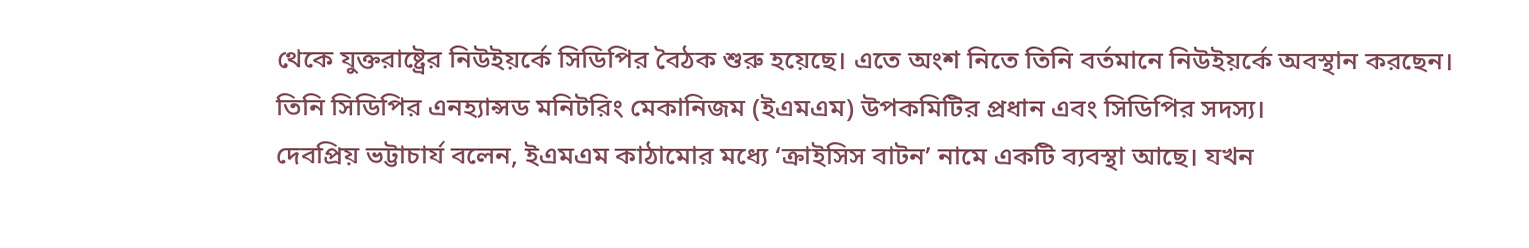থেকে যুক্তরাষ্ট্রের নিউইয়র্কে সিডিপির বৈঠক শুরু হয়েছে। এতে অংশ নিতে তিনি বর্তমানে নিউইয়র্কে অবস্থান করছেন। তিনি সিডিপির এনহ্যান্সড মনিটরিং মেকানিজম (ইএমএম) উপকমিটির প্রধান এবং সিডিপির সদস্য।
দেবপ্রিয় ভট্টাচার্য বলেন, ইএমএম কাঠামোর মধ্যে ‘ক্রাইসিস বাটন’ নামে একটি ব্যবস্থা আছে। যখন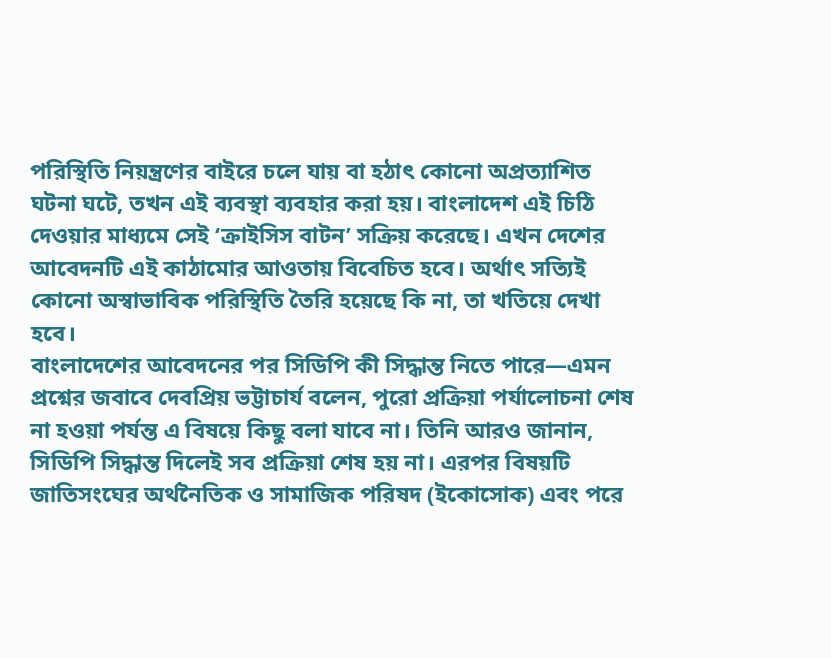পরিস্থিতি নিয়ন্ত্রণের বাইরে চলে যায় বা হঠাৎ কোনো অপ্রত্যাশিত ঘটনা ঘটে, তখন এই ব্যবস্থা ব্যবহার করা হয়। বাংলাদেশ এই চিঠি দেওয়ার মাধ্যমে সেই ‘ক্রাইসিস বাটন’ সক্রিয় করেছে। এখন দেশের আবেদনটি এই কাঠামোর আওতায় বিবেচিত হবে। অর্থাৎ সত্যিই কোনো অস্বাভাবিক পরিস্থিতি তৈরি হয়েছে কি না, তা খতিয়ে দেখা হবে।
বাংলাদেশের আবেদনের পর সিডিপি কী সিদ্ধান্ত নিতে পারে—এমন প্রশ্নের জবাবে দেবপ্রিয় ভট্টাচার্য বলেন, পুরো প্রক্রিয়া পর্যালোচনা শেষ না হওয়া পর্যন্ত এ বিষয়ে কিছু বলা যাবে না। তিনি আরও জানান, সিডিপি সিদ্ধান্ত দিলেই সব প্রক্রিয়া শেষ হয় না। এরপর বিষয়টি জাতিসংঘের অর্থনৈতিক ও সামাজিক পরিষদ (ইকোসোক) এবং পরে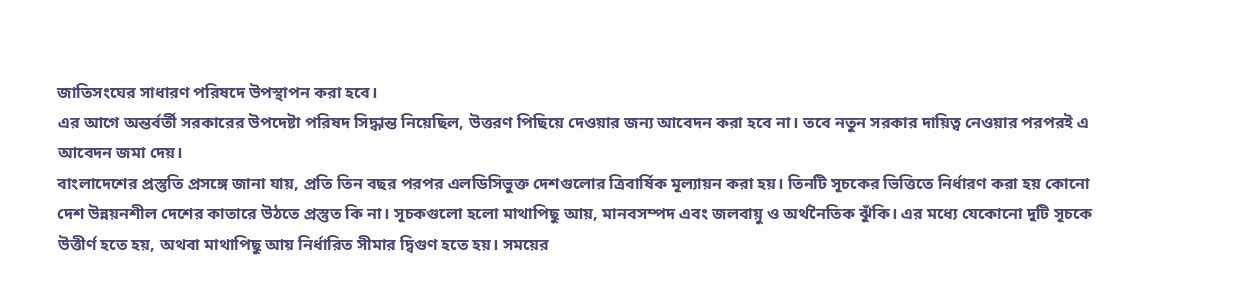জাতিসংঘের সাধারণ পরিষদে উপস্থাপন করা হবে।
এর আগে অন্তর্বর্তী সরকারের উপদেষ্টা পরিষদ সিদ্ধান্ত নিয়েছিল, উত্তরণ পিছিয়ে দেওয়ার জন্য আবেদন করা হবে না। তবে নতুন সরকার দায়িত্ব নেওয়ার পরপরই এ আবেদন জমা দেয়।
বাংলাদেশের প্রস্তুতি প্রসঙ্গে জানা যায়, প্রতি তিন বছর পরপর এলডিসিভুক্ত দেশগুলোর ত্রিবার্ষিক মূল্যায়ন করা হয়। তিনটি সূচকের ভিত্তিতে নির্ধারণ করা হয় কোনো দেশ উন্নয়নশীল দেশের কাতারে উঠতে প্রস্তুত কি না। সূচকগুলো হলো মাথাপিছু আয়, মানবসম্পদ এবং জলবায়ু ও অর্থনৈতিক ঝুঁকি। এর মধ্যে যেকোনো দুটি সূচকে উত্তীর্ণ হতে হয়, অথবা মাথাপিছু আয় নির্ধারিত সীমার দ্বিগুণ হতে হয়। সময়ের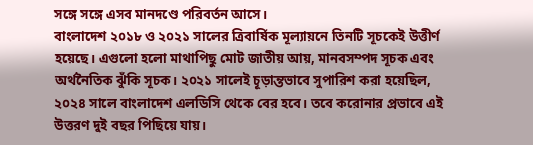সঙ্গে সঙ্গে এসব মানদণ্ডে পরিবর্তন আসে।
বাংলাদেশ ২০১৮ ও ২০২১ সালের ত্রিবার্ষিক মূল্যায়নে তিনটি সূচকেই উত্তীর্ণ হয়েছে। এগুলো হলো মাথাপিছু মোট জাতীয় আয়, মানবসম্পদ সূচক এবং অর্থনৈতিক ঝুঁকি সূচক। ২০২১ সালেই চূড়ান্তভাবে সুপারিশ করা হয়েছিল, ২০২৪ সালে বাংলাদেশ এলডিসি থেকে বের হবে। তবে করোনার প্রভাবে এই উত্তরণ দুই বছর পিছিয়ে যায়।